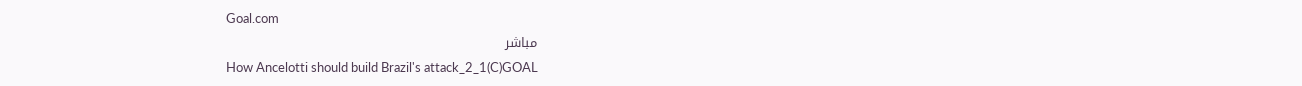Goal.com
مباشر
How Ancelotti should build Brazil's attack_2_1(C)GOAL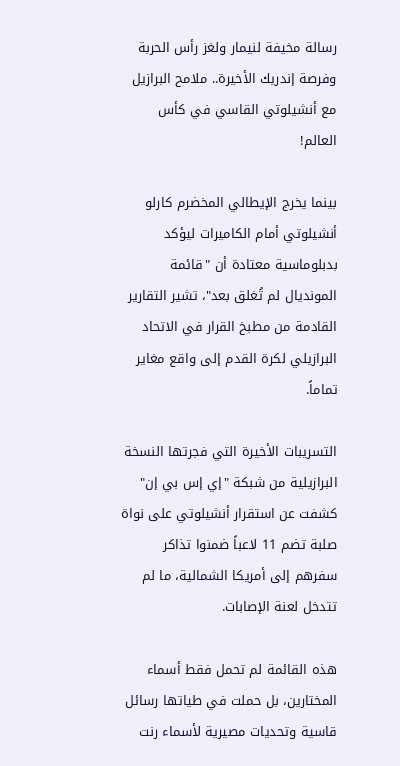رسالة مخيفة لنيمار ولغز رأس الحربة وفرصة إندريك الأخيرة.. ملامح البرازيل مع أنشيلوتي القاسي في كأس العالم!

بينما يخرج الإيطالي المخضرم كارلو أنشيلوتي أمام الكاميرات ليؤكد بدبلوماسية معتادة أن "قائمة المونديال لم تُغلق بعد"، تشير التقارير القادمة من مطبخ القرار في الاتحاد البرازيلي لكرة القدم إلى واقع مغاير تماماً.

التسريبات الأخيرة التي فجرتها النسخة البرازيلية من شبكة "إي إس بي إن" كشفت عن استقرار أنشيلوتي على نواة صلبة تضم 11 لاعباً ضمنوا تذاكر سفرهم إلى أمريكا الشمالية، ما لم تتدخل لعنة الإصابات.

هذه القائمة لم تحمل فقط أسماء المختارين، بل حملت في طياتها رسائل قاسية وتحديات مصيرية لأسماء رنت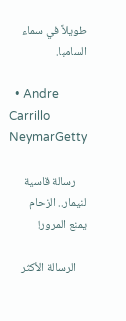طويلاً في سماء السامبا.

  • Andre Carrillo NeymarGetty

    رسالة قاسية لنيمار.. الزحام يمنع المرور!

    الرسالة الأكثر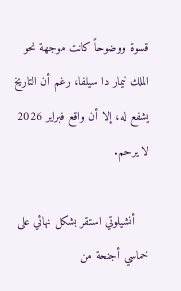قسوة ووضوحاً كانت موجهة نحو الملك نيمار دا سيلفا، رغم أن التاريخ يشفع له، إلا أن واقع فبراير 2026 لا يرحم.

    أنشيلوتي استقر بشكل نهائي على خماسي أجنحة من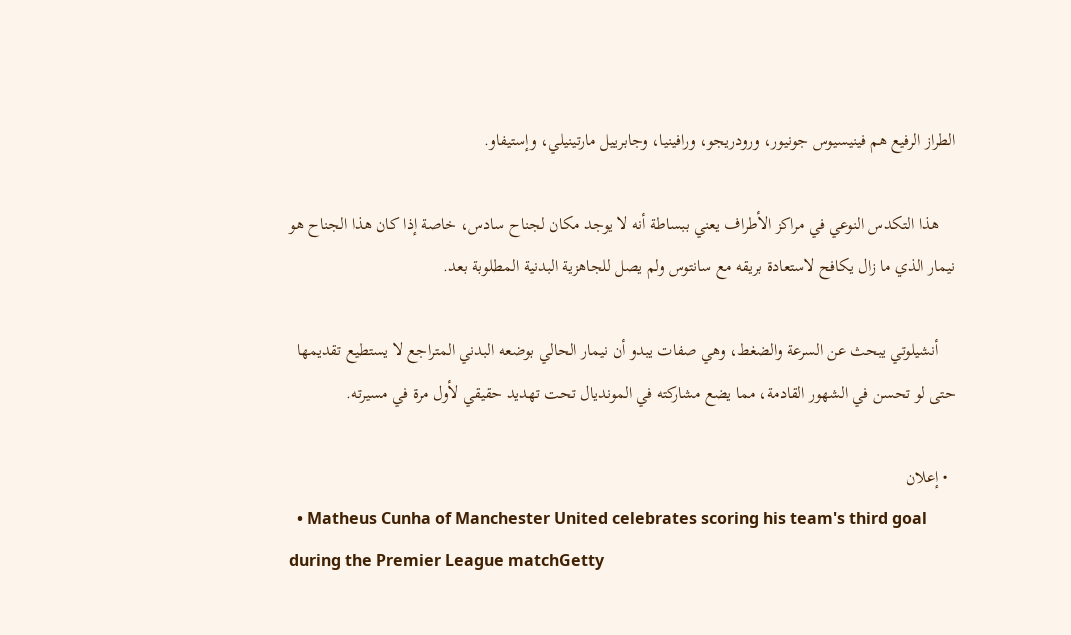الطراز الرفيع هم فينيسيوس جونيور، ورودريجو، ورافينيا، وجابرييل مارتينيلي، وإستيفاو.

    هذا التكدس النوعي في مراكز الأطراف يعني ببساطة أنه لا يوجد مكان لجناح سادس، خاصة إذا كان هذا الجناح هو نيمار الذي ما زال يكافح لاستعادة بريقه مع سانتوس ولم يصل للجاهزية البدنية المطلوبة بعد.

    أنشيلوتي يبحث عن السرعة والضغط، وهي صفات يبدو أن نيمار الحالي بوضعه البدني المتراجع لا يستطيع تقديمها حتى لو تحسن في الشهور القادمة، مما يضع مشاركته في المونديال تحت تهديد حقيقي لأول مرة في مسيرته.

  • إعلان
  • Matheus Cunha of Manchester United celebrates scoring his team's third goal during the Premier League matchGetty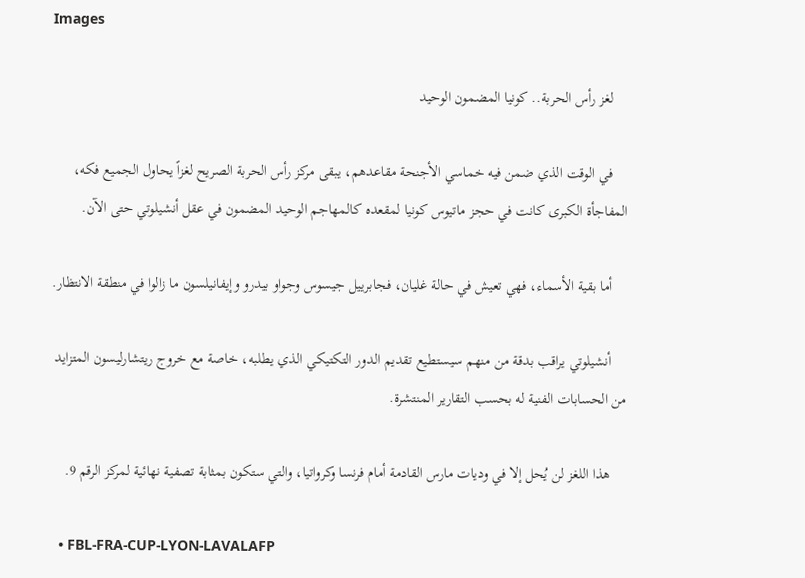Images

    لغز رأس الحربة.. كونيا المضمون الوحيد

    في الوقت الذي ضمن فيه خماسي الأجنحة مقاعدهم، يبقى مركز رأس الحربة الصريح لغزاً يحاول الجميع فكه، المفاجأة الكبرى كانت في حجز ماتيوس كونيا لمقعده كالمهاجم الوحيد المضمون في عقل أنشيلوتي حتى الآن.

    أما بقية الأسماء، فهي تعيش في حالة غليان، فجابرييل جيسوس وجواو بيدرو وإيفانيلسون ما زالوا في منطقة الانتظار.

    أنشيلوتي يراقب بدقة من منهم سيستطيع تقديم الدور التكتيكي الذي يطلبه، خاصة مع خروج ريتشارليسون المتزايد من الحسابات الفنية له بحسب التقارير المنتشرة.

    هذا اللغز لن يُحل إلا في وديات مارس القادمة أمام فرنسا وكرواتيا، والتي ستكون بمثابة تصفية نهائية لمركز الرقم 9.

  • FBL-FRA-CUP-LYON-LAVALAFP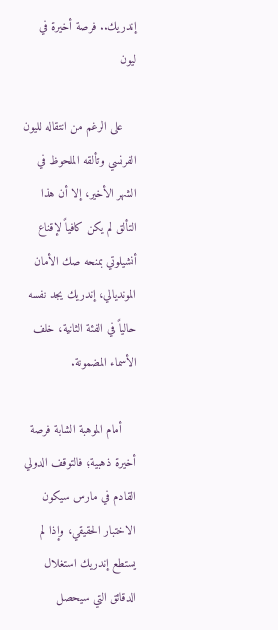إندريك.. فرصة أخيرة في ليون

    على الرغم من انتقاله لليون الفرنسي وتألقه الملحوظ في الشهر الأخير، إلا أن هذا التألق لم يكن كافياً لإقناع أنشيلوتي بمنحه صك الأمان المونديالي، إندريك يجد نفسه حالياً في الفئة الثانية، خلف الأسماء المضمونة.

    أمام الموهبة الشابة فرصة أخيرة ذهبية؛ فالتوقف الدولي القادم في مارس سيكون الاختبار الحقيقي، وإذا لم يستطع إندريك استغلال الدقائق التي سيحصل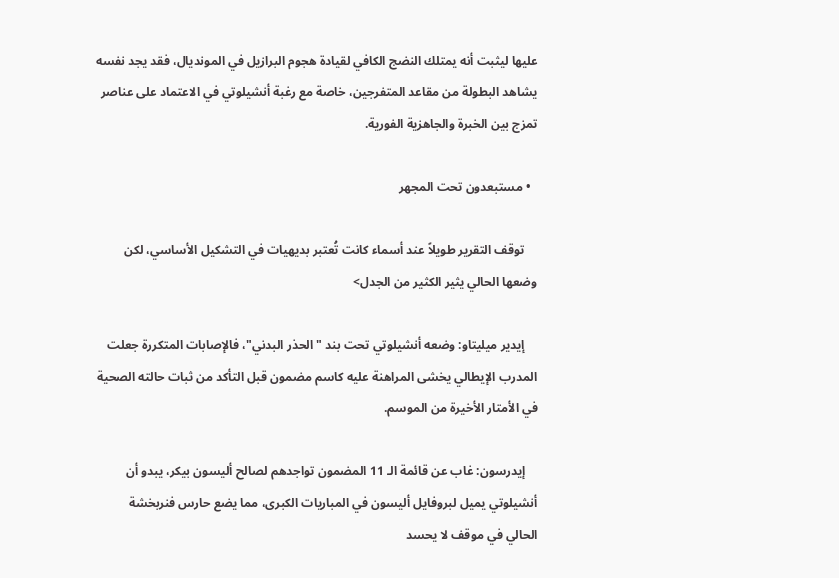عليها ليثبت أنه يمتلك النضج الكافي لقيادة هجوم البرازيل في المونديال، فقد يجد نفسه يشاهد البطولة من مقاعد المتفرجين، خاصة مع رغبة أنشيلوتي في الاعتماد على عناصر تمزج بين الخبرة والجاهزية الفورية.

  • مستبعدون تحت المجهر

    توقف التقرير طويلاً عند أسماء كانت تُعتبر بديهيات في التشكيل الأساسي، لكن وضعها الحالي يثير الكثير من الجدل>

    إيدير ميليتاو: وضعه أنشيلوتي تحت بند "الحذر البدني"، فالإصابات المتكررة جعلت المدرب الإيطالي يخشى المراهنة عليه كاسم مضمون قبل التأكد من ثبات حالته الصحية في الأمتار الأخيرة من الموسم.

    إيدرسون: غاب عن قائمة الـ 11 المضمون تواجدهم لصالح أليسون بيكر، يبدو أن أنشيلوتي يميل لبروفايل أليسون في المباريات الكبرى، مما يضع حارس فنربخشة الحالي في موقف لا يحسد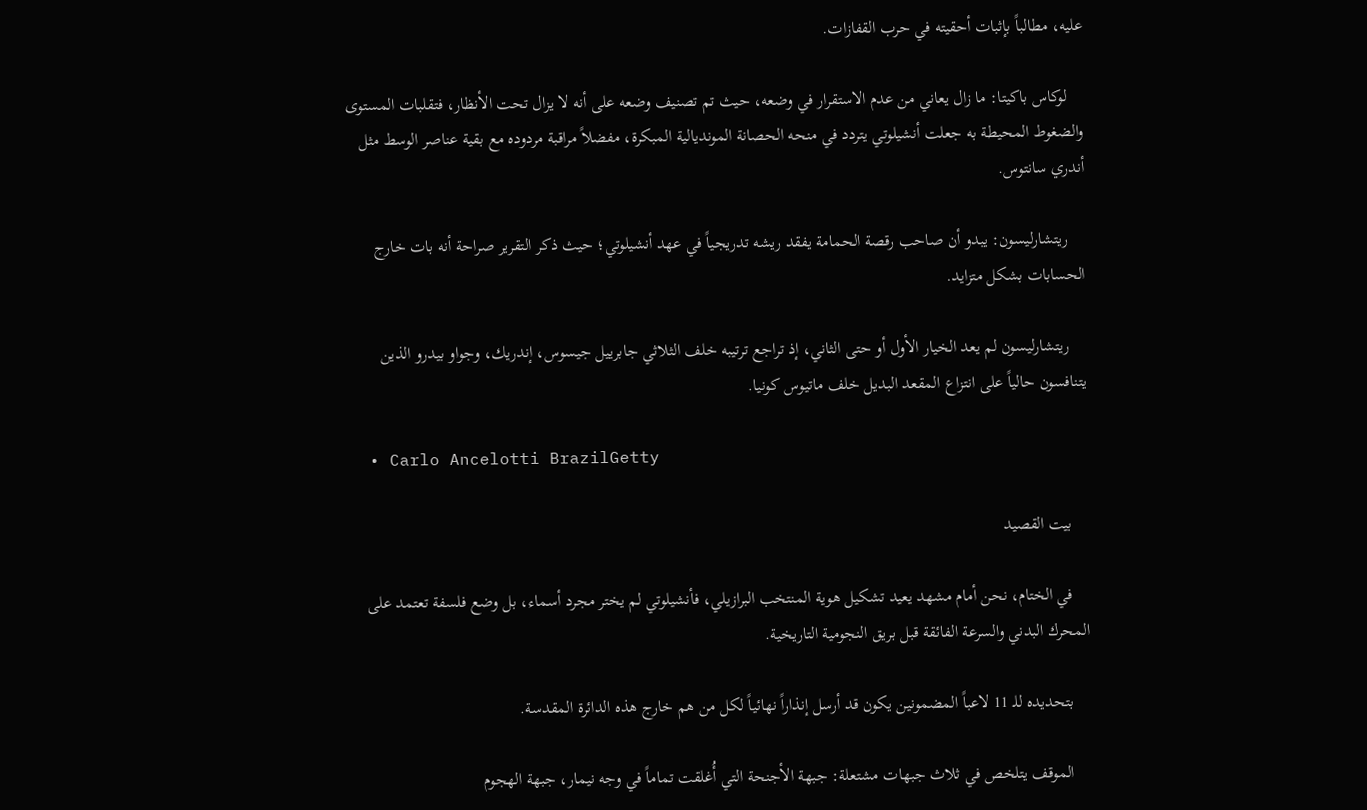عليه، مطالباً بإثبات أحقيته في حرب القفازات.

    لوكاس باكيتا: ما زال يعاني من عدم الاستقرار في وضعه، حيث تم تصنيف وضعه على أنه لا يزال تحت الأنظار، فتقلبات المستوى والضغوط المحيطة به جعلت أنشيلوتي يتردد في منحه الحصانة المونديالية المبكرة، مفضلاً مراقبة مردوده مع بقية عناصر الوسط مثل أندري سانتوس.

    ريتشارليسون: يبدو أن صاحب رقصة الحمامة يفقد ريشه تدريجياً في عهد أنشيلوتي؛ حيث ذكر التقرير صراحة أنه بات خارج الحسابات بشكل متزايد.

    ريتشارليسون لم يعد الخيار الأول أو حتى الثاني، إذ تراجع ترتيبه خلف الثلاثي جابرييل جيسوس، إندريك، وجواو بيدرو الذين يتنافسون حالياً على انتزاع المقعد البديل خلف ماتيوس كونيا.

  • Carlo Ancelotti BrazilGetty

    بيت القصيد

    في الختام، نحن أمام مشهد يعيد تشكيل هوية المنتخب البرازيلي، فأنشيلوتي لم يختر مجرد أسماء، بل وضع فلسفة تعتمد على المحرك البدني والسرعة الفائقة قبل بريق النجومية التاريخية.

    بتحديده للـ 11 لاعباً المضمونين يكون قد أرسل إنذاراً نهائياً لكل من هم خارج هذه الدائرة المقدسة.

    الموقف يتلخص في ثلاث جبهات مشتعلة: جبهة الأجنحة التي أُغلقت تماماً في وجه نيمار، جبهة الهجوم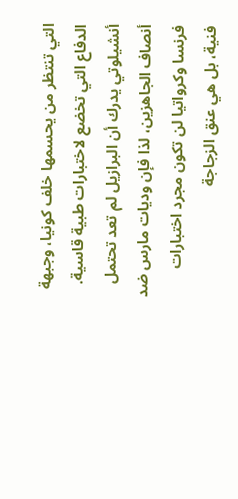التي تنتظر من يحسمها خلف كونيا، وجبهة الدفاع التي تخضع لاختبارات طبية قاسية. أنشيلوتي يدرك أن البرازيل لم تعد تحتمل أنصاف الجاهزين، لذا فإن وديات مارس ضد فرنسا وكرواتيا لن تكون مجرد اختبارات فنية، بل هي عنق الزجاجة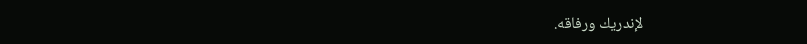لإندريك ورفاقه.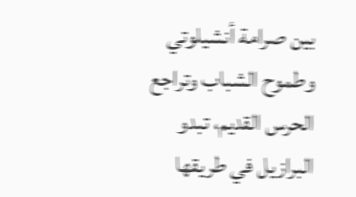بين صرامة أنشيلوتي وطموح الشباب وتراجع الحرس القديم، تبدو البرازيل في طريقها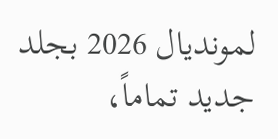لمونديال 2026 بجلد جديد تماماً،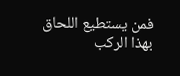فمن يستطيع اللحاق بهذا الركب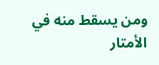ومن يسقط منه في الأمتار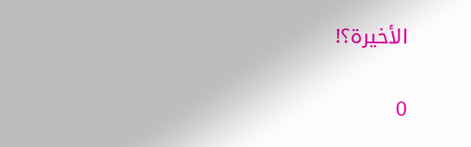الأخيرة؟!

0